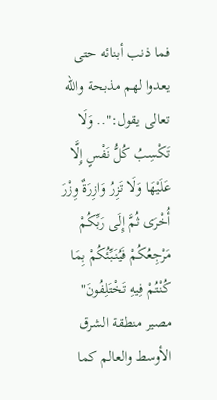فما ذنب أبنائه حتى يعدوا لهم مذبحة والله تعالى يقول:".. وَلَا تَكْسِبُ كُلُّ نَفْسٍ إِلَّا عَلَيْهَا وَلَا تَزِرُ وَازِرَةٌ وِزْرَ أُخْرَى ثُمَّ إِلَى رَبِّكُمْ مَرْجِعُكُمْ فَيُنَبِّئُكُمْ بِمَا كُنْتُمْ فِيهِ تَخْتَلِفُونَ"
مصير منطقة الشرق الأوسط والعالم كما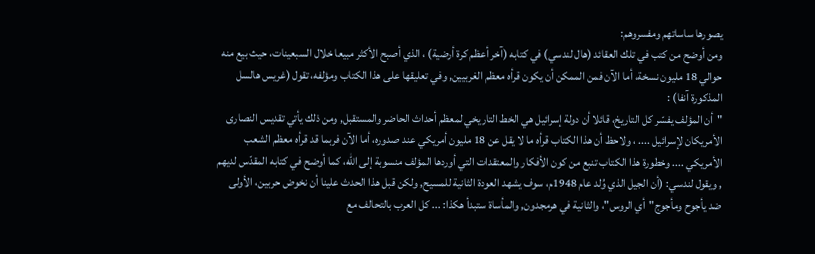يصورها ساساتهم ومفسروهم:
ومن أوضح من كتب في تلك العقائد (هال لندسي) في كتابه (آخر أعظم كرة أرضية) ، الذي أصبح الأكثر مبيعا خلال السبعينات، حيث بيع منه حوالي 18 مليون نسخة، أما الآن فمن الممكن أن يكون قرأه معظم الغربيين, وفي تعليقها على هذا الكتاب ومؤلفه، تقول (غريس هالسل المذكورة آنفا) :
"أن المؤلف يفسّر كل التاريخ، قائلا أن دولة إسرائيل هي الخط التاريخي لمعظم أحداث الحاضر والمستقبل, ومن ذلك يأتي تقديس النصارى الأمريكان لإسرائيل .... ، ولاحظ أن هذا الكتاب قرأه ما لا يقل عن 18 مليون أمريكي عند صدوره، أما الآن فربما قد قرأه معظم الشعب الأمريكي .... وخطورة هذا الكتاب تنبع من كون الأفكار والمعتقدات التي أوردها المؤلف منسوبة إلى الله، كما أوضح في كتابه المقدّس لديهم , ويقول لندسي: (أن الجيل الذي وُلد عام 1948م، سوف يشهد العودة الثانية للمسيح, ولكن قبل هذا الحدث علينا أن نخوض حربين، الأولى ضد يأجوح ومأجوج"أي الروس"، والثانية في هرمجدون, والمأساة ستبدأ هكذا: ... كل العرب بالتحالف مع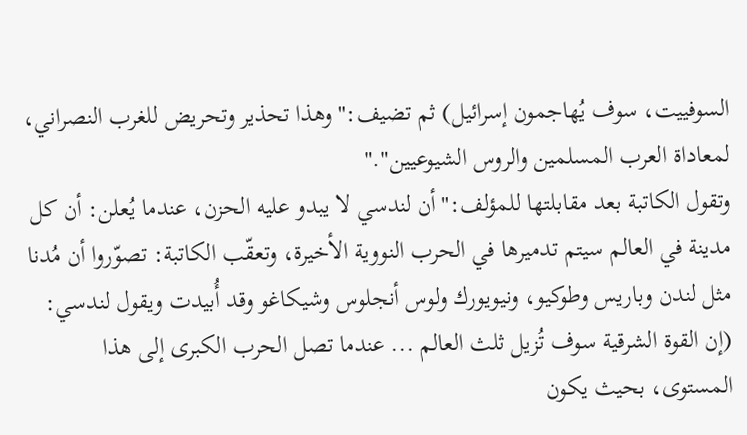السوفييت، سوف يُهاجمون إسرائيل) ثم تضيف:"وهذا تحذير وتحريض للغرب النصراني، لمعاداة العرب المسلمين والروس الشيوعيين"."
وتقول الكاتبة بعد مقابلتها للمؤلف:"أن لندسي لا يبدو عليه الحزن، عندما يُعلن: أن كل مدينة في العالم سيتم تدميرها في الحرب النووية الأخيرة، وتعقّب الكاتبة: تصوّروا أن مُدنا مثل لندن وباريس وطوكيو، ونيويورك ولوس أنجلوس وشيكاغو وقد أُبيدت ويقول لندسي: (إن القوة الشرقية سوف تُزيل ثلث العالم ... عندما تصل الحرب الكبرى إلى هذا المستوى، بحيث يكون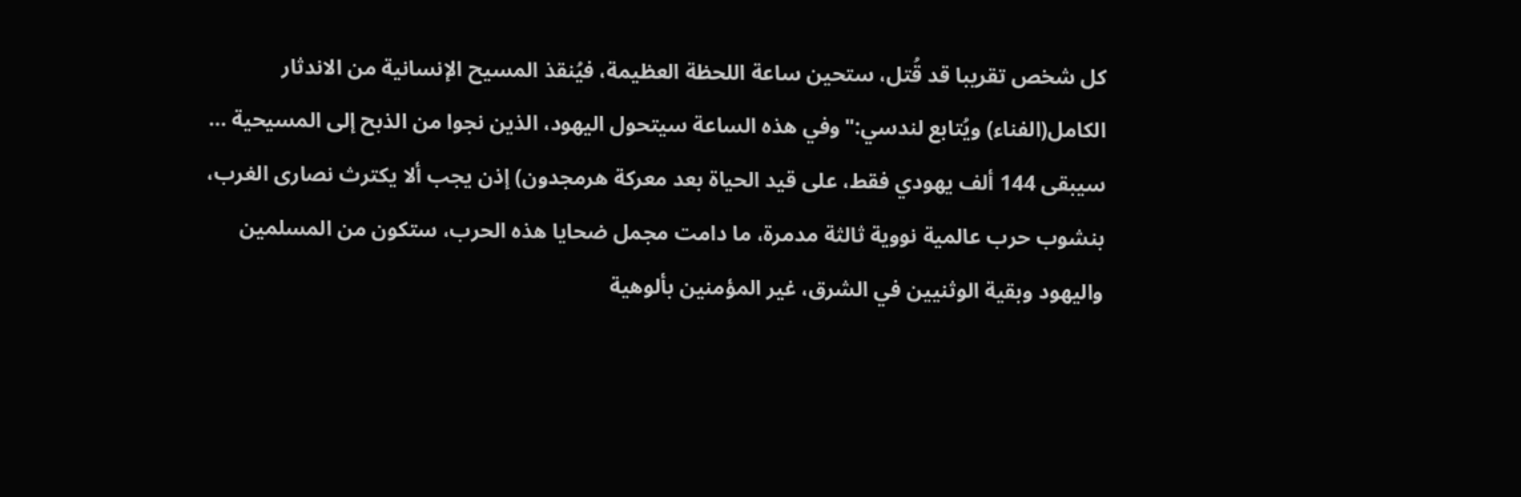كل شخص تقريبا قد قُتل، ستحين ساعة اللحظة العظيمة، فيُنقذ المسيح الإنسانية من الاندثار الكامل(الفناء) ويُتابع لندسي:"وفي هذه الساعة سيتحول اليهود، الذين نجوا من الذبح إلى المسيحية ... سيبقى 144 ألف يهودي فقط، على قيد الحياة بعد معركة هرمجدون) إذن يجب ألا يكترث نصارى الغرب، بنشوب حرب عالمية نووية ثالثة مدمرة، ما دامت مجمل ضحايا هذه الحرب، ستكون من المسلمين واليهود وبقية الوثنيين في الشرق، غير المؤمنين بألوهية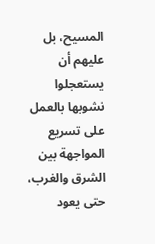المسيح، بل عليهم أن يستعجلوا نشوبها بالعمل على تسريع المواجهة بين الشرق والغرب، حتى يعود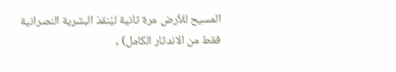المسيح للأرض مرة ثانية ليُنقذ البشرية النصرانية فقط من الاندثار الكامل) ,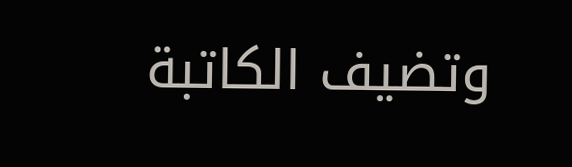وتضيف الكاتبة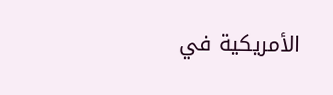الأمريكية في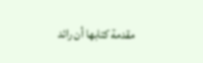مقدمة كتابها أن رائد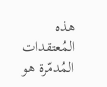هذه المُعتقدات المُدمّرة هو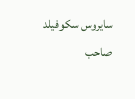سايروس سكوفيلد صاحب